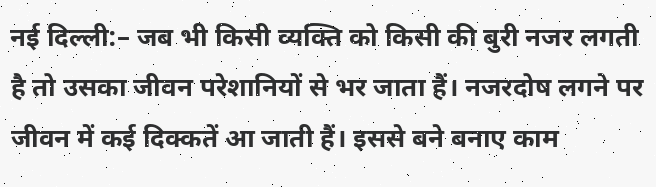नई दिल्ली:– जब भी किसी व्यक्ति को किसी की बुरी नजर लगती है तो उसका जीवन परेशानियों से भर जाता हैं। नजरदोष लगने पर जीवन में कई दिक्कतें आ जाती हैं। इससे बने बनाए काम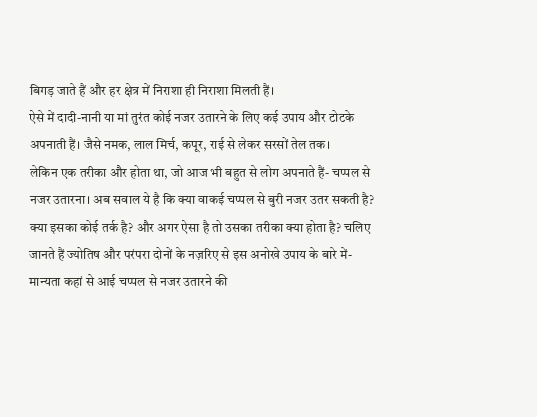बिगड़ जाते हैं और हर क्षेत्र में निराशा ही निराशा मिलती हैं।
ऐसे में दादी-नानी या मां तुरंत कोई नजर उतारने के लिए कई उपाय और टोटके अपनाती हैं। जैसे नमक, लाल मिर्च, कपूर, राई से लेकर सरसों तेल तक।
लेकिन एक तरीका और होता था, जो आज भी बहुत से लोग अपनाते हैं- चप्पल से नजर उतारना। अब सवाल ये है कि क्या वाकई चप्पल से बुरी नजर उतर सकती है? क्या इसका कोई तर्क है? और अगर ऐसा है तो उसका तरीका क्या होता है? चलिए जानते हैं ज्योतिष और परंपरा दोनों के नज़रिए से इस अनोखे उपाय के बारे में-
मान्यता कहां से आई चप्पल से नजर उतारने की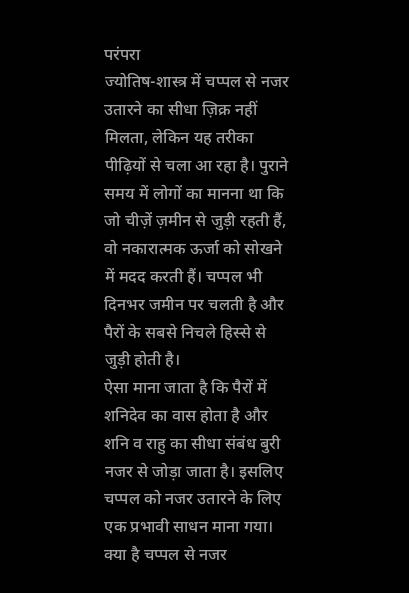परंपरा
ज्योतिष-शास्त्र में चप्पल से नजर उतारने का सीधा ज़िक्र नहीं मिलता, लेकिन यह तरीका पीढ़ियों से चला आ रहा है। पुराने समय में लोगों का मानना था कि जो चीज़ें ज़मीन से जुड़ी रहती हैं, वो नकारात्मक ऊर्जा को सोखने में मदद करती हैं। चप्पल भी दिनभर जमीन पर चलती है और पैरों के सबसे निचले हिस्से से जुड़ी होती है।
ऐसा माना जाता है कि पैरों में शनिदेव का वास होता है और शनि व राहु का सीधा संबंध बुरी नजर से जोड़ा जाता है। इसलिए चप्पल को नजर उतारने के लिए एक प्रभावी साधन माना गया।
क्या है चप्पल से नजर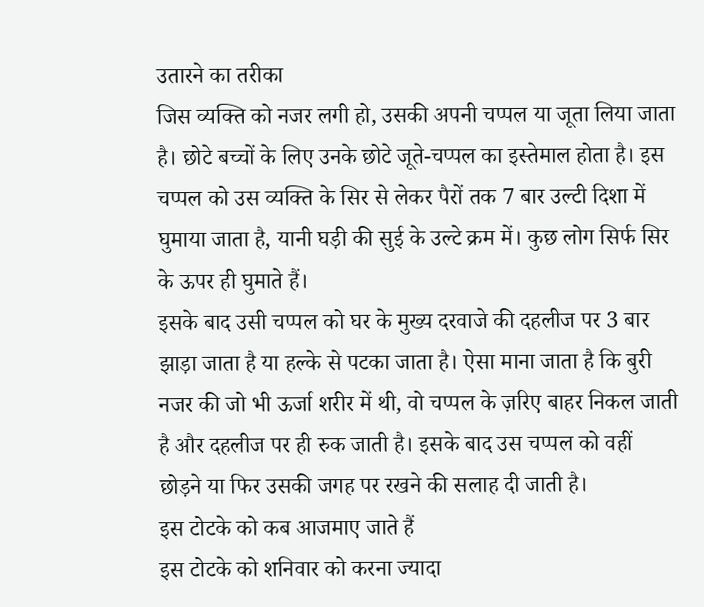उतारने का तरीका
जिस व्यक्ति को नजर लगी हो, उसकी अपनी चप्पल या जूता लिया जाता है। छोटे बच्चों के लिए उनके छोटे जूते-चप्पल का इस्तेमाल होता है। इस चप्पल को उस व्यक्ति के सिर से लेकर पैरों तक 7 बार उल्टी दिशा में घुमाया जाता है, यानी घड़ी की सुई के उल्टे क्रम में। कुछ लोग सिर्फ सिर के ऊपर ही घुमाते हैं।
इसके बाद उसी चप्पल को घर के मुख्य दरवाजे की दहलीज पर 3 बार झाड़ा जाता है या हल्के से पटका जाता है। ऐसा माना जाता है कि बुरी नजर की जो भी ऊर्जा शरीर में थी, वो चप्पल के ज़रिए बाहर निकल जाती है और दहलीज पर ही रुक जाती है। इसके बाद उस चप्पल को वहीं छोड़ने या फिर उसकी जगह पर रखने की सलाह दी जाती है।
इस टोटके को कब आजमाए जाते हैं
इस टोटके को शनिवार को करना ज्यादा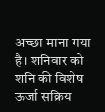अच्छा माना गया है। शनिवार को शनि की विशेष ऊर्जा सक्रिय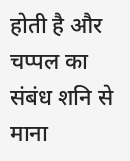होती है और चप्पल का संबंध शनि से माना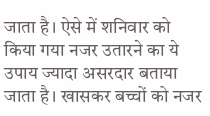जाता है। ऐसे में शनिवार को किया गया नजर उतारने का ये उपाय ज्यादा असरदार बताया जाता है। खासकर बच्चों को नजर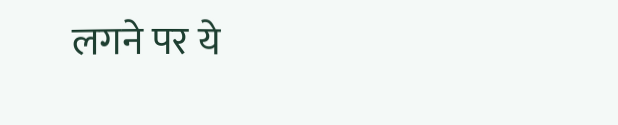लगने पर ये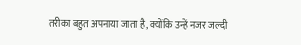तरीका बहुत अपनाया जाता है, क्योंकि उन्हें नजर जल्दी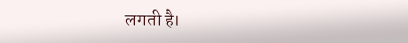लगती है।